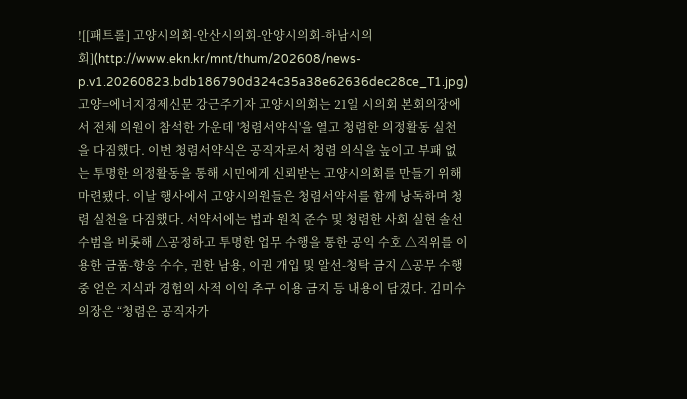![[패트롤] 고양시의회-안산시의회-안양시의회-하남시의회](http://www.ekn.kr/mnt/thum/202608/news-p.v1.20260823.bdb186790d324c35a38e62636dec28ce_T1.jpg)
고양=에너지경제신문 강근주기자 고양시의회는 21일 시의회 본회의장에서 전체 의원이 참석한 가운데 '청렴서약식'을 열고 청렴한 의정활동 실천을 다짐했다. 이번 청렴서약식은 공직자로서 청렴 의식을 높이고 부패 없는 투명한 의정활동을 통해 시민에게 신뢰받는 고양시의회를 만들기 위해 마련됐다. 이날 행사에서 고양시의원들은 청렴서약서를 함께 낭독하며 청렴 실천을 다짐했다. 서약서에는 법과 원칙 준수 및 청렴한 사회 실현 솔선수범을 비롯해 △공정하고 투명한 업무 수행을 통한 공익 수호 △직위를 이용한 금품-향응 수수, 권한 남용, 이권 개입 및 알선-청탁 금지 △공무 수행 중 얻은 지식과 경험의 사적 이익 추구 이용 금지 등 내용이 담겼다. 김미수 의장은 “청렴은 공직자가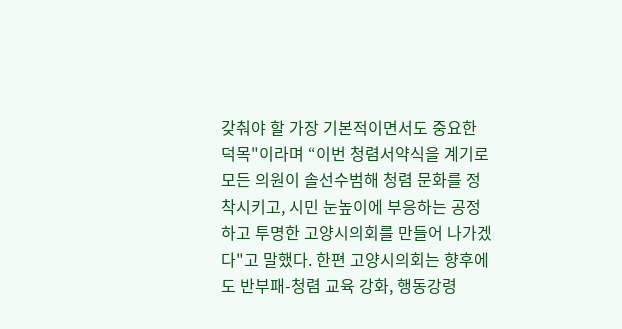갖춰야 할 가장 기본적이면서도 중요한 덕목"이라며 “이번 청렴서약식을 계기로 모든 의원이 솔선수범해 청렴 문화를 정착시키고, 시민 눈높이에 부응하는 공정하고 투명한 고양시의회를 만들어 나가겠다"고 말했다. 한편 고양시의회는 향후에도 반부패-청렴 교육 강화, 행동강령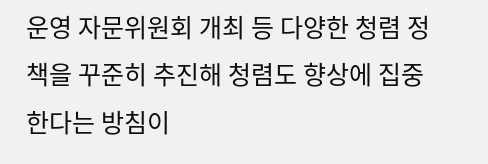운영 자문위원회 개최 등 다양한 청렴 정책을 꾸준히 추진해 청렴도 향상에 집중한다는 방침이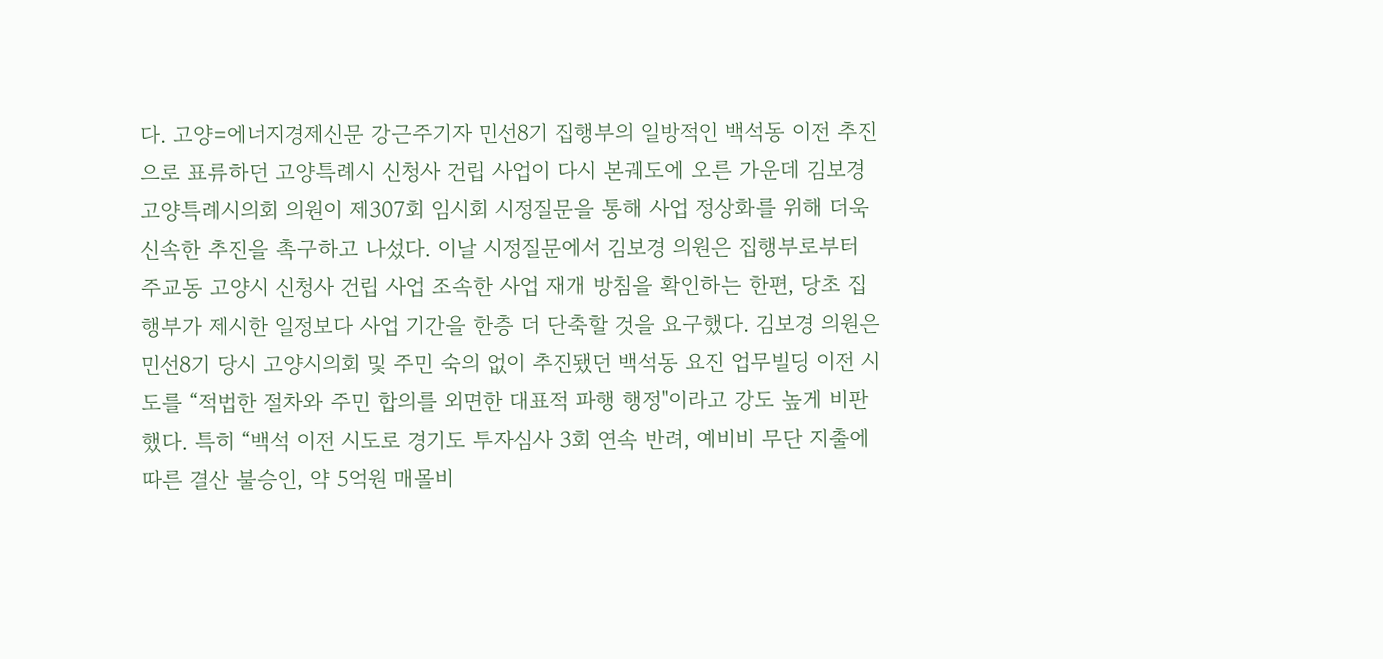다. 고양=에너지경제신문 강근주기자 민선8기 집행부의 일방적인 백석동 이전 추진으로 표류하던 고양특례시 신청사 건립 사업이 다시 본궤도에 오른 가운데 김보경 고양특례시의회 의원이 제307회 임시회 시정질문을 통해 사업 정상화를 위해 더욱 신속한 추진을 촉구하고 나섰다. 이날 시정질문에서 김보경 의원은 집행부로부터 주교동 고양시 신청사 건립 사업 조속한 사업 재개 방침을 확인하는 한편, 당초 집행부가 제시한 일정보다 사업 기간을 한층 더 단축할 것을 요구했다. 김보경 의원은 민선8기 당시 고양시의회 및 주민 숙의 없이 추진됐던 백석동 요진 업무빌딩 이전 시도를 “적법한 절차와 주민 합의를 외면한 대표적 파행 행정"이라고 강도 높게 비판했다. 특히 “백석 이전 시도로 경기도 투자심사 3회 연속 반려, 예비비 무단 지출에 따른 결산 불승인, 약 5억원 매몰비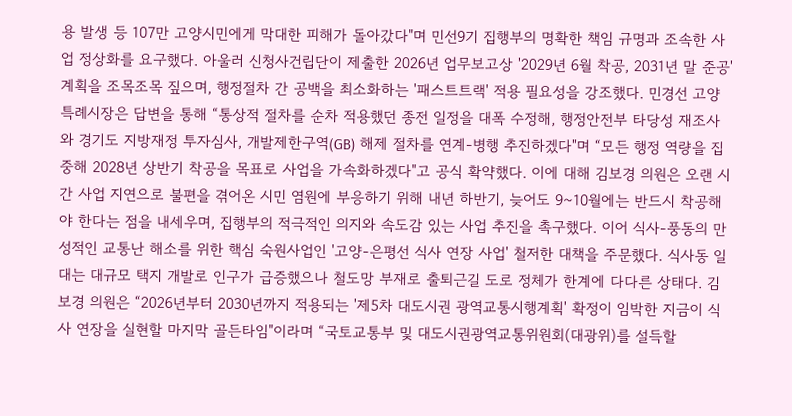용 발생 등 107만 고양시민에게 막대한 피해가 돌아갔다"며 민선9기 집행부의 명확한 책임 규명과 조속한 사업 정상화를 요구했다. 아울러 신청사건립단이 제출한 2026년 업무보고상 '2029년 6월 착공, 2031년 말 준공' 계획을 조목조목 짚으며, 행정절차 간 공백을 최소화하는 '패스트트랙' 적용 필요성을 강조했다. 민경선 고양특례시장은 답변을 통해 “통상적 절차를 순차 적용했던 종전 일정을 대폭 수정해, 행정안전부 타당성 재조사와 경기도 지방재정 투자심사, 개발제한구역(GB) 해제 절차를 연계-병행 추진하겠다"며 “모든 행정 역량을 집중해 2028년 상반기 착공을 목표로 사업을 가속화하겠다"고 공식 확약했다. 이에 대해 김보경 의원은 오랜 시간 사업 지연으로 불편을 겪어온 시민 염원에 부응하기 위해 내년 하반기, 늦어도 9~10월에는 반드시 착공해야 한다는 점을 내세우며, 집행부의 적극적인 의지와 속도감 있는 사업 추진을 촉구했다. 이어 식사-풍동의 만성적인 교통난 해소를 위한 핵심 숙원사업인 '고양-은평선 식사 연장 사업' 철저한 대책을 주문했다. 식사동 일대는 대규모 택지 개발로 인구가 급증했으나 철도망 부재로 출퇴근길 도로 정체가 한계에 다다른 상태다. 김보경 의원은 “2026년부터 2030년까지 적용되는 '제5차 대도시권 광역교통시행계획' 확정이 임박한 지금이 식사 연장을 실현할 마지막 골든타임"이라며 “국토교통부 및 대도시권광역교통위원회(대광위)를 설득할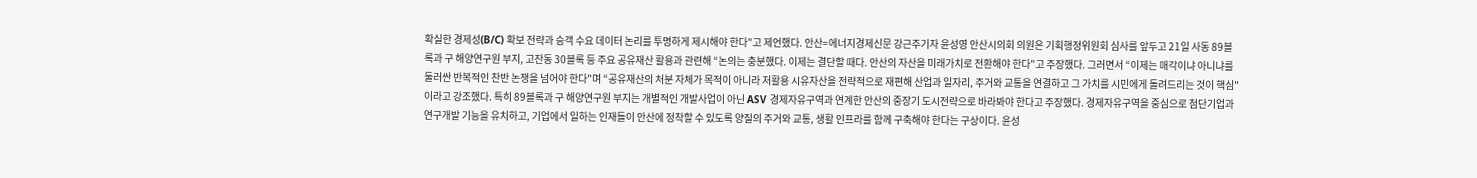확실한 경제성(B/C) 확보 전략과 승객 수요 데이터 논리를 투명하게 제시해야 한다"고 제언했다. 안산=에너지경제신문 강근주기자 윤성영 안산시의회 의원은 기획행정위원회 심사를 앞두고 21일 사동 89블록과 구 해양연구원 부지, 고잔동 30블록 등 주요 공유재산 활용과 관련해 “논의는 충분했다. 이제는 결단할 때다. 안산의 자산을 미래가치로 전환해야 한다"고 주장했다. 그러면서 “이제는 매각이냐 아니냐를 둘러싼 반복적인 찬반 논쟁을 넘어야 한다"며 “공유재산의 처분 자체가 목적이 아니라 저활용 시유자산을 전략적으로 재편해 산업과 일자리, 주거와 교통을 연결하고 그 가치를 시민에게 돌려드리는 것이 핵심"이라고 강조했다. 특히 89블록과 구 해양연구원 부지는 개별적인 개발사업이 아닌 ASV 경제자유구역과 연계한 안산의 중장기 도시전략으로 바라봐야 한다고 주장했다. 경제자유구역을 중심으로 첨단기업과 연구개발 기능을 유치하고, 기업에서 일하는 인재들이 안산에 정착할 수 있도록 양질의 주거와 교통, 생활 인프라를 함께 구축해야 한다는 구상이다. 윤성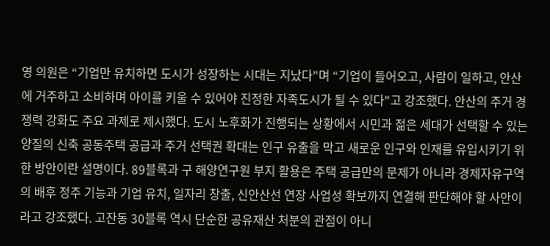영 의원은 “기업만 유치하면 도시가 성장하는 시대는 지났다"며 “기업이 들어오고, 사람이 일하고, 안산에 거주하고 소비하며 아이를 키울 수 있어야 진정한 자족도시가 될 수 있다"고 강조했다. 안산의 주거 경쟁력 강화도 주요 과제로 제시했다. 도시 노후화가 진행되는 상황에서 시민과 젊은 세대가 선택할 수 있는 양질의 신축 공동주택 공급과 주거 선택권 확대는 인구 유출을 막고 새로운 인구와 인재를 유입시키기 위한 방안이란 설명이다. 89블록과 구 해양연구원 부지 활용은 주택 공급만의 문제가 아니라 경제자유구역의 배후 정주 기능과 기업 유치, 일자리 창출, 신안산선 연장 사업성 확보까지 연결해 판단해야 할 사안이라고 강조했다. 고잔동 30블록 역시 단순한 공유재산 처분의 관점이 아니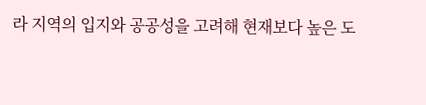라 지역의 입지와 공공성을 고려해 현재보다 높은 도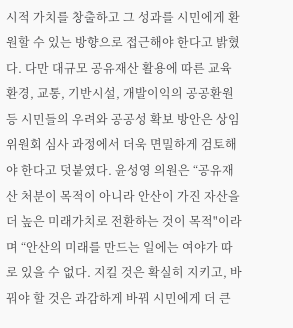시적 가치를 창출하고 그 성과를 시민에게 환원할 수 있는 방향으로 접근해야 한다고 밝혔다. 다만 대규모 공유재산 활용에 따른 교육환경, 교통, 기반시설, 개발이익의 공공환원 등 시민들의 우려와 공공성 확보 방안은 상임위원회 심사 과정에서 더욱 면밀하게 검토해야 한다고 덧붙였다. 윤성영 의원은 “공유재산 처분이 목적이 아니라 안산이 가진 자산을 더 높은 미래가치로 전환하는 것이 목적"이라며 “안산의 미래를 만드는 일에는 여야가 따로 있을 수 없다. 지킬 것은 확실히 지키고, 바꿔야 할 것은 과감하게 바꿔 시민에게 더 큰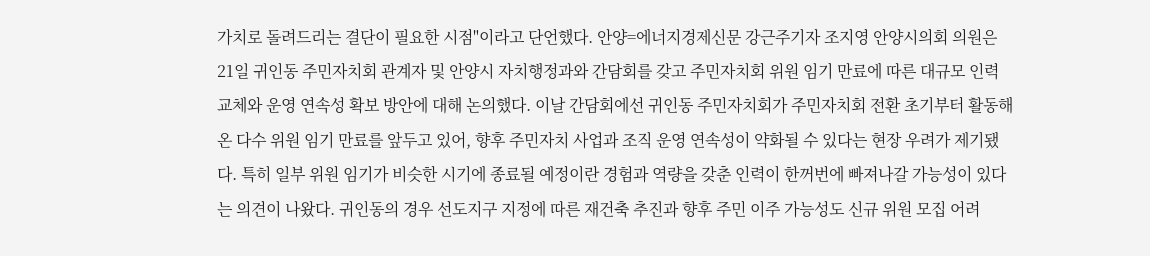가치로 돌려드리는 결단이 필요한 시점"이라고 단언했다. 안양=에너지경제신문 강근주기자 조지영 안양시의회 의원은 21일 귀인동 주민자치회 관계자 및 안양시 자치행정과와 간담회를 갖고 주민자치회 위원 임기 만료에 따른 대규모 인력 교체와 운영 연속성 확보 방안에 대해 논의했다. 이날 간담회에선 귀인동 주민자치회가 주민자치회 전환 초기부터 활동해 온 다수 위원 임기 만료를 앞두고 있어, 향후 주민자치 사업과 조직 운영 연속성이 약화될 수 있다는 현장 우려가 제기됐다. 특히 일부 위원 임기가 비슷한 시기에 종료될 예정이란 경험과 역량을 갖춘 인력이 한꺼번에 빠져나갈 가능성이 있다는 의견이 나왔다. 귀인동의 경우 선도지구 지정에 따른 재건축 추진과 향후 주민 이주 가능성도 신규 위원 모집 어려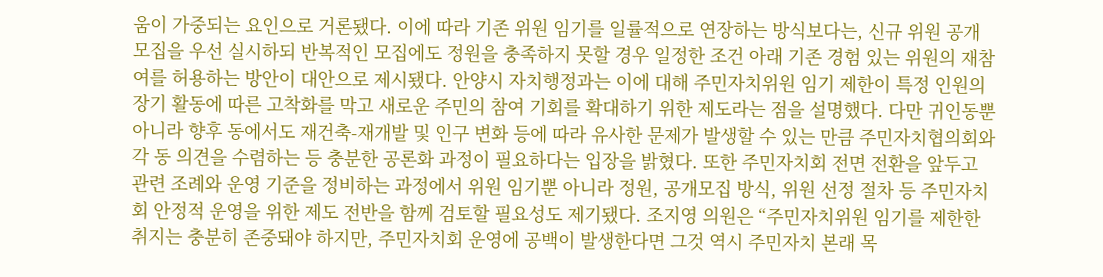움이 가중되는 요인으로 거론됐다. 이에 따라 기존 위원 임기를 일률적으로 연장하는 방식보다는, 신규 위원 공개 모집을 우선 실시하되 반복적인 모집에도 정원을 충족하지 못할 경우 일정한 조건 아래 기존 경험 있는 위원의 재참여를 허용하는 방안이 대안으로 제시됐다. 안양시 자치행정과는 이에 대해 주민자치위원 임기 제한이 특정 인원의 장기 활동에 따른 고착화를 막고 새로운 주민의 참여 기회를 확대하기 위한 제도라는 점을 설명했다. 다만 귀인동뿐 아니라 향후 동에서도 재건축-재개발 및 인구 변화 등에 따라 유사한 문제가 발생할 수 있는 만큼 주민자치협의회와 각 동 의견을 수렴하는 등 충분한 공론화 과정이 필요하다는 입장을 밝혔다. 또한 주민자치회 전면 전환을 앞두고 관련 조례와 운영 기준을 정비하는 과정에서 위원 임기뿐 아니라 정원, 공개모집 방식, 위원 선정 절차 등 주민자치회 안정적 운영을 위한 제도 전반을 함께 검토할 필요성도 제기됐다. 조지영 의원은 “주민자치위원 임기를 제한한 취지는 충분히 존중돼야 하지만, 주민자치회 운영에 공백이 발생한다면 그것 역시 주민자치 본래 목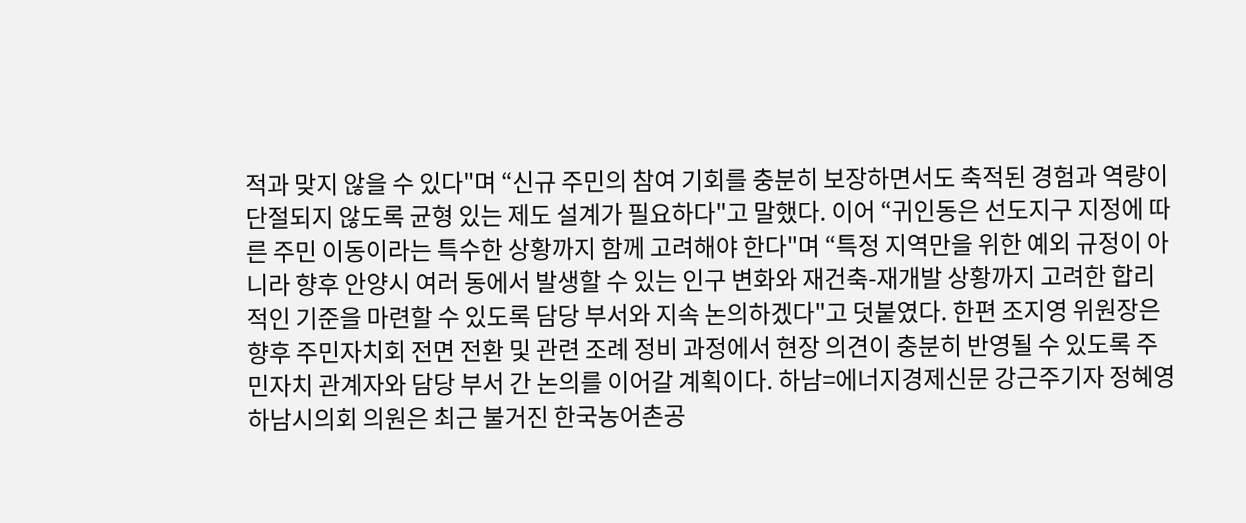적과 맞지 않을 수 있다"며 “신규 주민의 참여 기회를 충분히 보장하면서도 축적된 경험과 역량이 단절되지 않도록 균형 있는 제도 설계가 필요하다"고 말했다. 이어 “귀인동은 선도지구 지정에 따른 주민 이동이라는 특수한 상황까지 함께 고려해야 한다"며 “특정 지역만을 위한 예외 규정이 아니라 향후 안양시 여러 동에서 발생할 수 있는 인구 변화와 재건축-재개발 상황까지 고려한 합리적인 기준을 마련할 수 있도록 담당 부서와 지속 논의하겠다"고 덧붙였다. 한편 조지영 위원장은 향후 주민자치회 전면 전환 및 관련 조례 정비 과정에서 현장 의견이 충분히 반영될 수 있도록 주민자치 관계자와 담당 부서 간 논의를 이어갈 계획이다. 하남=에너지경제신문 강근주기자 정혜영 하남시의회 의원은 최근 불거진 한국농어촌공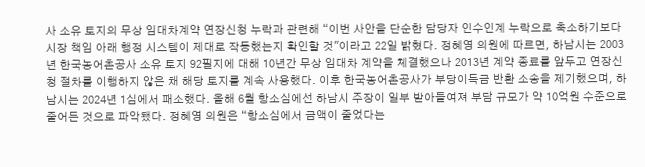사 소유 토지의 무상 임대차계약 연장신청 누락과 관련해 “이번 사안을 단순한 담당자 인수인계 누락으로 축소하기보다 시장 책임 아래 행정 시스템이 제대로 작동했는지 확인할 것"이라고 22일 밝혔다. 정혜영 의원에 따르면, 하남시는 2003년 한국농어촌공사 소유 토지 92필지에 대해 10년간 무상 임대차 계약을 체결했으나 2013년 계약 종료를 앞두고 연장신청 절차를 이행하지 않은 채 해당 토지를 계속 사용했다. 이후 한국농어촌공사가 부당이득금 반환 소송을 제기했으며, 하남시는 2024년 1심에서 패소했다. 올해 6월 항소심에선 하남시 주장이 일부 받아들여져 부담 규모가 약 10억원 수준으로 줄어든 것으로 파악됐다. 정혜영 의원은 “항소심에서 금액이 줄었다는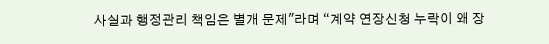사실과 행정관리 책임은 별개 문제"라며 “계약 연장신청 누락이 왜 장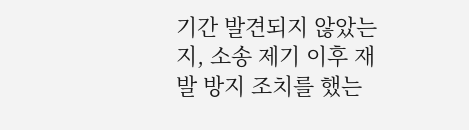기간 발견되지 않았는지, 소송 제기 이후 재발 방지 조치를 했는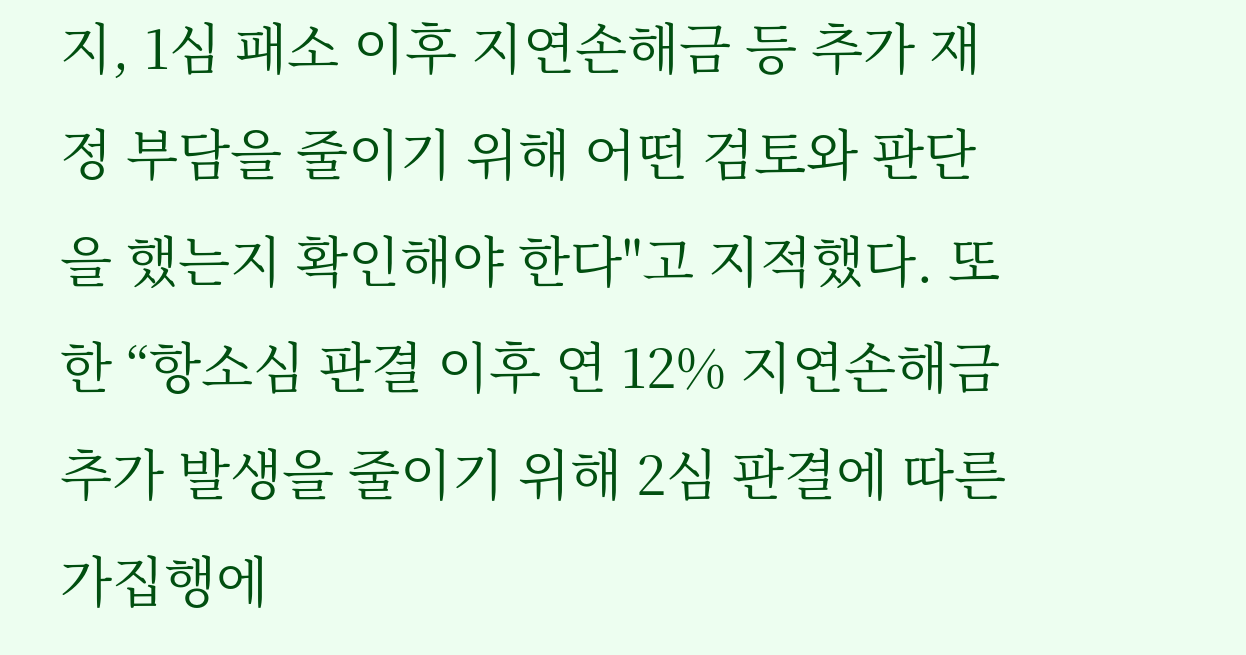지, 1심 패소 이후 지연손해금 등 추가 재정 부담을 줄이기 위해 어떤 검토와 판단을 했는지 확인해야 한다"고 지적했다. 또한 “항소심 판결 이후 연 12% 지연손해금 추가 발생을 줄이기 위해 2심 판결에 따른 가집행에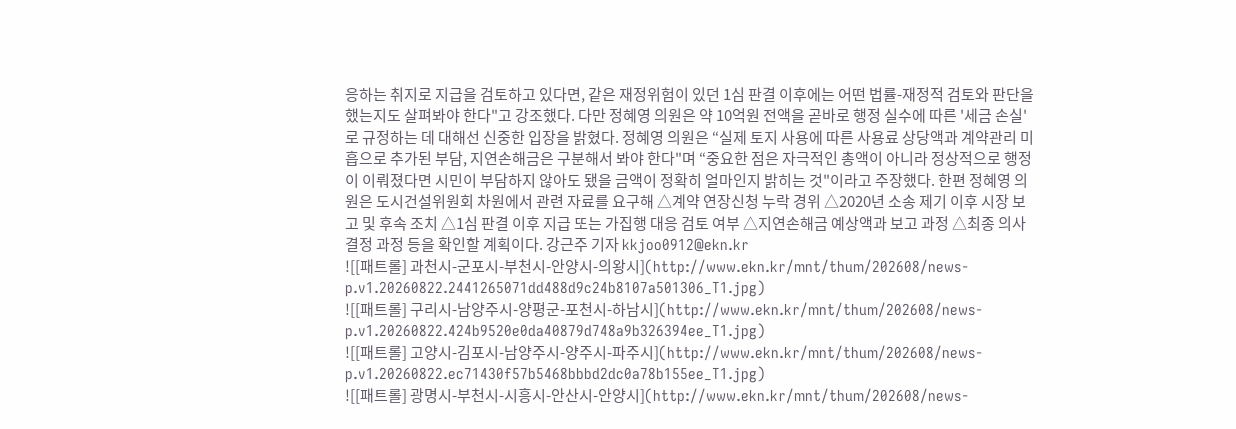응하는 취지로 지급을 검토하고 있다면, 같은 재정위험이 있던 1심 판결 이후에는 어떤 법률-재정적 검토와 판단을 했는지도 살펴봐야 한다"고 강조했다. 다만 정혜영 의원은 약 10억원 전액을 곧바로 행정 실수에 따른 '세금 손실'로 규정하는 데 대해선 신중한 입장을 밝혔다. 정혜영 의원은 “실제 토지 사용에 따른 사용료 상당액과 계약관리 미흡으로 추가된 부담, 지연손해금은 구분해서 봐야 한다"며 “중요한 점은 자극적인 총액이 아니라 정상적으로 행정이 이뤄졌다면 시민이 부담하지 않아도 됐을 금액이 정확히 얼마인지 밝히는 것"이라고 주장했다. 한편 정혜영 의원은 도시건설위원회 차원에서 관련 자료를 요구해 △계약 연장신청 누락 경위 △2020년 소송 제기 이후 시장 보고 및 후속 조치 △1심 판결 이후 지급 또는 가집행 대응 검토 여부 △지연손해금 예상액과 보고 과정 △최종 의사결정 과정 등을 확인할 계획이다. 강근주 기자 kkjoo0912@ekn.kr
![[패트롤] 과천시-군포시-부천시-안양시-의왕시](http://www.ekn.kr/mnt/thum/202608/news-p.v1.20260822.2441265071dd488d9c24b8107a501306_T1.jpg)
![[패트롤] 구리시-남양주시-양평군-포천시-하남시](http://www.ekn.kr/mnt/thum/202608/news-p.v1.20260822.424b9520e0da40879d748a9b326394ee_T1.jpg)
![[패트롤] 고양시-김포시-남양주시-양주시-파주시](http://www.ekn.kr/mnt/thum/202608/news-p.v1.20260822.ec71430f57b5468bbbd2dc0a78b155ee_T1.jpg)
![[패트롤] 광명시-부천시-시흥시-안산시-안양시](http://www.ekn.kr/mnt/thum/202608/news-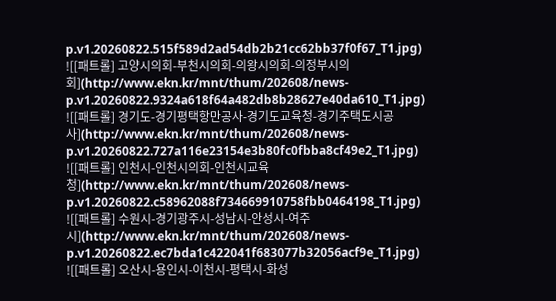p.v1.20260822.515f589d2ad54db2b21cc62bb37f0f67_T1.jpg)
![[패트롤] 고양시의회-부천시의회-의왕시의회-의정부시의회](http://www.ekn.kr/mnt/thum/202608/news-p.v1.20260822.9324a618f64a482db8b28627e40da610_T1.jpg)
![[패트롤] 경기도-경기평택항만공사-경기도교육청-경기주택도시공사](http://www.ekn.kr/mnt/thum/202608/news-p.v1.20260822.727a116e23154e3b80fc0fbba8cf49e2_T1.jpg)
![[패트롤] 인천시-인천시의회-인천시교육청](http://www.ekn.kr/mnt/thum/202608/news-p.v1.20260822.c58962088f734669910758fbb0464198_T1.jpg)
![[패트롤] 수원시-경기광주시-성남시-안성시-여주시](http://www.ekn.kr/mnt/thum/202608/news-p.v1.20260822.ec7bda1c422041f683077b32056acf9e_T1.jpg)
![[패트롤] 오산시-용인시-이천시-평택시-화성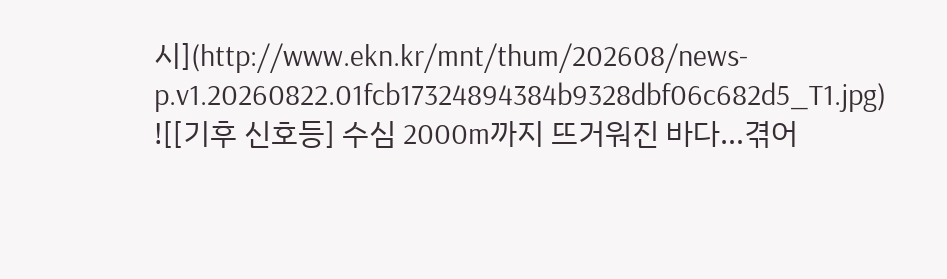시](http://www.ekn.kr/mnt/thum/202608/news-p.v1.20260822.01fcb17324894384b9328dbf06c682d5_T1.jpg)
![[기후 신호등] 수심 2000m까지 뜨거워진 바다…겪어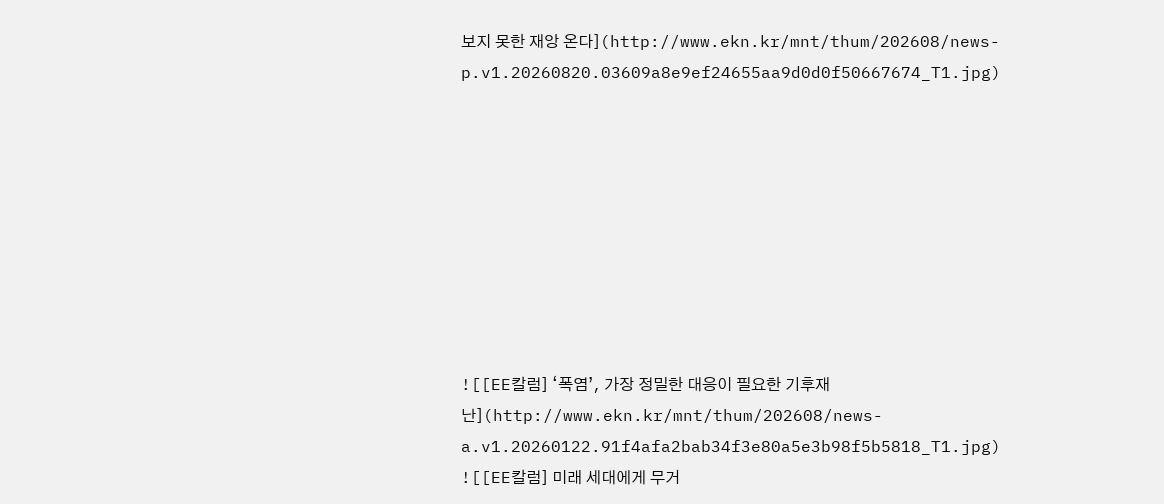보지 못한 재앙 온다](http://www.ekn.kr/mnt/thum/202608/news-p.v1.20260820.03609a8e9ef24655aa9d0d0f50667674_T1.jpg)









![[EE칼럼] ‘폭염’, 가장 정밀한 대응이 필요한 기후재난](http://www.ekn.kr/mnt/thum/202608/news-a.v1.20260122.91f4afa2bab34f3e80a5e3b98f5b5818_T1.jpg)
![[EE칼럼] 미래 세대에게 무거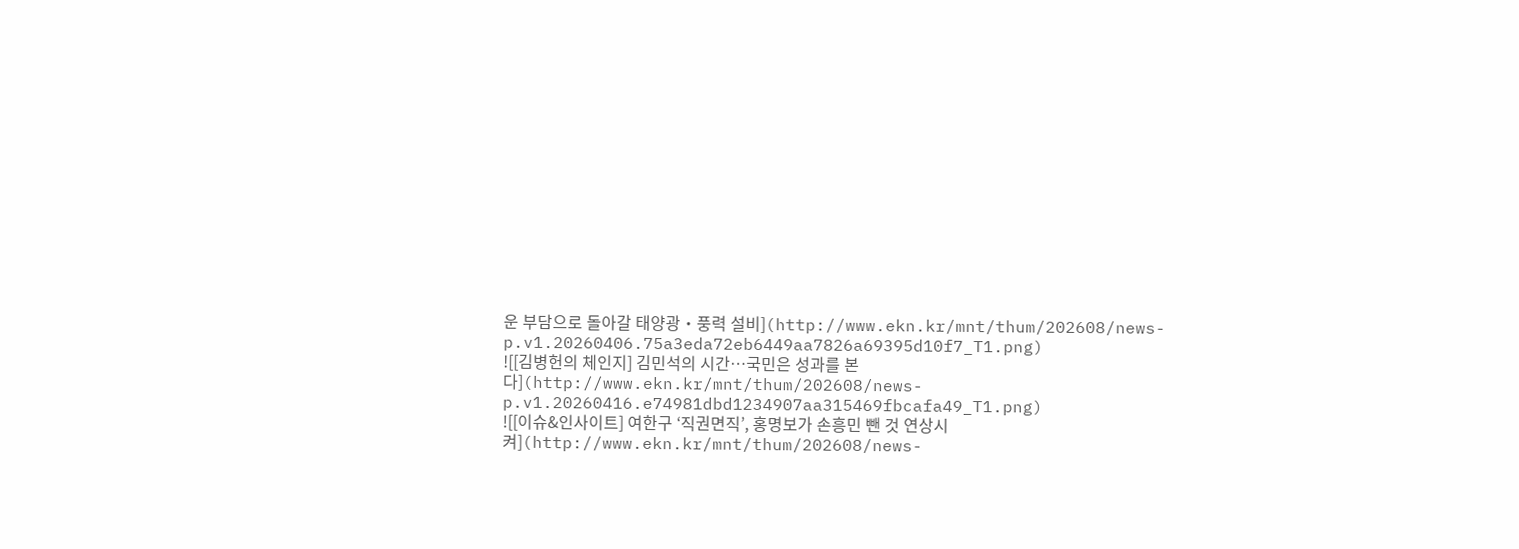운 부담으로 돌아갈 태양광・풍력 설비](http://www.ekn.kr/mnt/thum/202608/news-p.v1.20260406.75a3eda72eb6449aa7826a69395d10f7_T1.png)
![[김병헌의 체인지] 김민석의 시간…국민은 성과를 본다](http://www.ekn.kr/mnt/thum/202608/news-p.v1.20260416.e74981dbd1234907aa315469fbcafa49_T1.png)
![[이슈&인사이트] 여한구 ‘직권면직’, 홍명보가 손흥민 뺀 것 연상시켜](http://www.ekn.kr/mnt/thum/202608/news-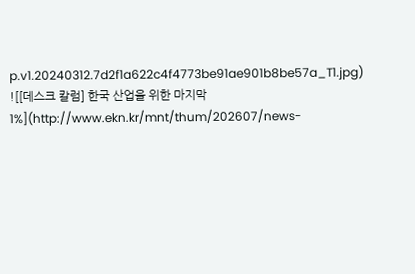p.v1.20240312.7d2f1a622c4f4773be91ae901b8be57a_T1.jpg)
![[데스크 칼럼] 한국 산업을 위한 마지막 1%](http://www.ekn.kr/mnt/thum/202607/news-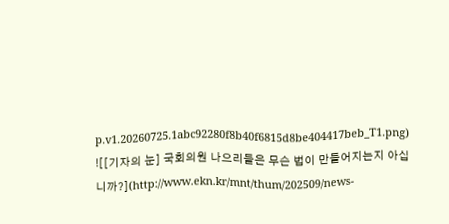p.v1.20260725.1abc92280f8b40f6815d8be404417beb_T1.png)
![[기자의 눈] 국회의원 나으리들은 무슨 법이 만들어지는지 아십니까?](http://www.ekn.kr/mnt/thum/202509/news-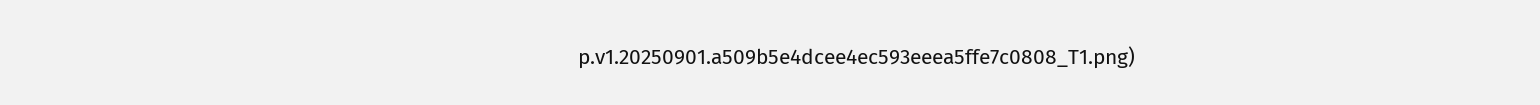p.v1.20250901.a509b5e4dcee4ec593eeea5ffe7c0808_T1.png)